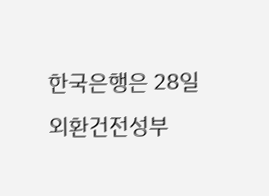한국은행은 28일 외환건전성부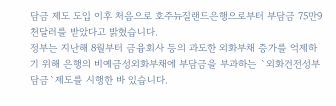담금 제도 도입 이후 처음으로 호주뉴질랜드은행으로부터 부담금 75만9천달러를 받았다고 밝혔습니다.
정부는 지난해 8월부터 금융회사 등의 과도한 외화부채 증가를 억제하기 위해 은행의 비예금성외화부채에 부담금을 부과하는 `외화건전성부담금`제도를 시행한 바 있습니다.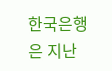한국은행은 지난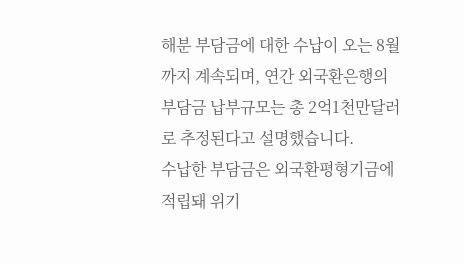해분 부담금에 대한 수납이 오는 8월까지 계속되며, 연간 외국환은행의 부담금 납부규모는 총 2억1천만달러로 추정된다고 설명했습니다.
수납한 부담금은 외국환평형기금에 적립돼 위기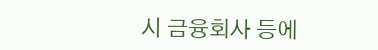시 금융회사 등에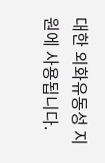대한 외화유동성 지원에 사용됩니다.